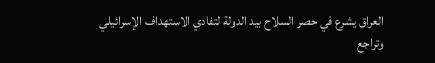العراق يشرع في حصر السلاح بيد الدولة لتفادي الاستهداف الإسرائيلي وتراجع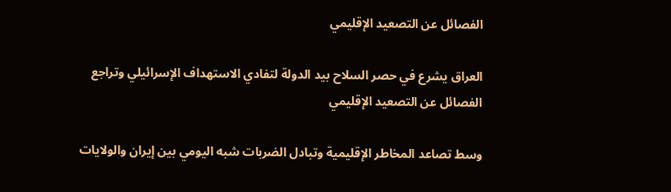الفصائل عن التصعيد الإقليمي

العراق يشرع في حصر السلاح بيد الدولة لتفادي الاستهداف الإسرائيلي وتراجع الفصائل عن التصعيد الإقليمي

وسط تصاعد المخاطر الإقليمية وتبادل الضربات شبه اليومي بين إيران والولايات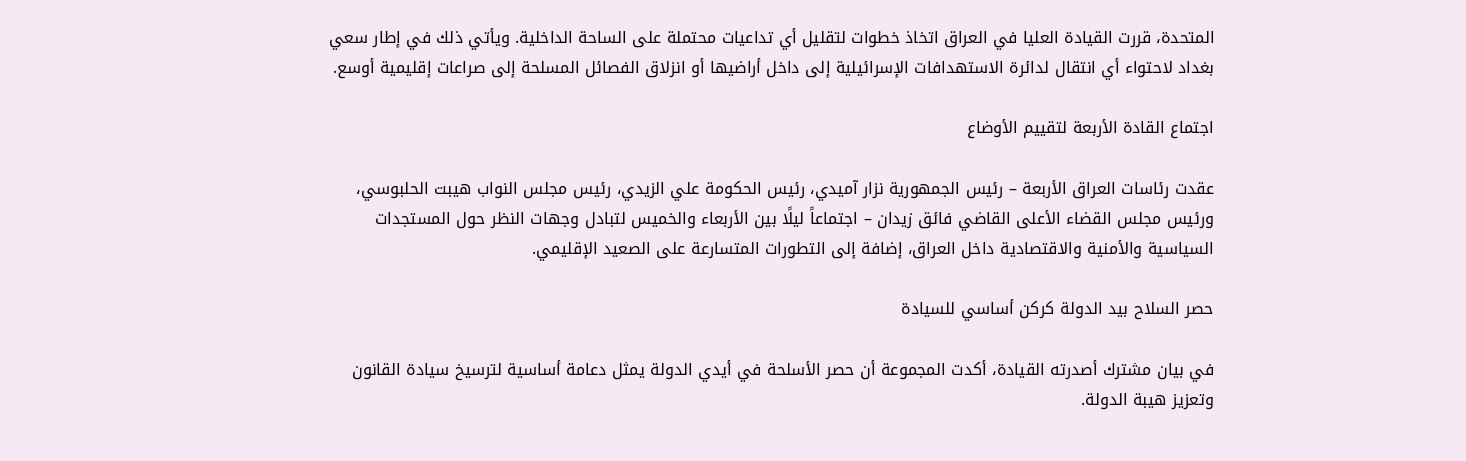المتحدة، قررت القيادة العليا في العراق اتخاذ خطوات لتقليل أي تداعيات محتملة على الساحة الداخلية. ويأتي ذلك في إطار سعي بغداد لاحتواء أي انتقال لدائرة الاستهدافات الإسرائيلية إلى داخل أراضيها أو انزلاق الفصائل المسلحة إلى صراعات إقليمية أوسع.

اجتماع القادة الأربعة لتقييم الأوضاع

عقدت رئاسات العراق الأربعة – رئيس الجمهورية نزار آميدي، رئيس الحكومة علي الزيدي، رئيس مجلس النواب هيبت الحلبوسي، ورئيس مجلس القضاء الأعلى القاضي فائق زيدان – اجتماعاً ليلًا بين الأربعاء والخميس لتبادل وجهات النظر حول المستجدات السياسية والأمنية والاقتصادية داخل العراق، إضافة إلى التطورات المتسارعة على الصعيد الإقليمي.

حصر السلاح بيد الدولة كركن أساسي للسيادة

في بيان مشترك أصدرته القيادة، أكدت المجموعة أن حصر الأسلحة في أيدي الدولة يمثل دعامة أساسية لترسيخ سيادة القانون وتعزيز هيبة الدولة.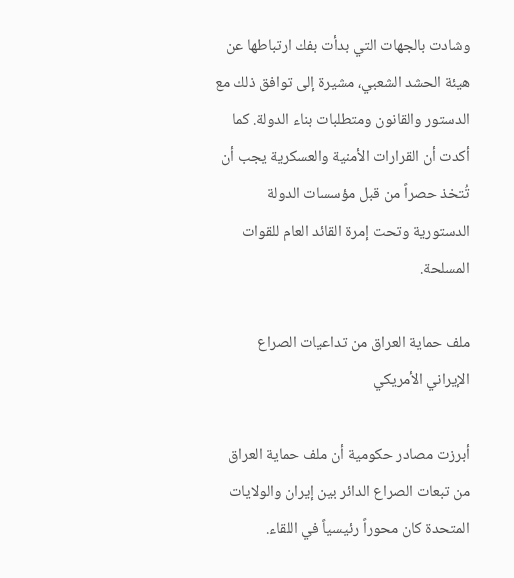وشادت بالجهات التي بدأت بفك ارتباطها عن هيئة الحشد الشعبي، مشيرة إلى توافق ذلك مع الدستور والقانون ومتطلبات بناء الدولة. كما أكدت أن القرارات الأمنية والعسكرية يجب أن تُتخذ حصراً من قبل مؤسسات الدولة الدستورية وتحت إمرة القائد العام للقوات المسلحة.

ملف حماية العراق من تداعيات الصراع الإيراني الأمريكي

أبرزت مصادر حكومية أن ملف حماية العراق من تبعات الصراع الدائر بين إيران والولايات المتحدة كان محوراً رئيسياً في اللقاء.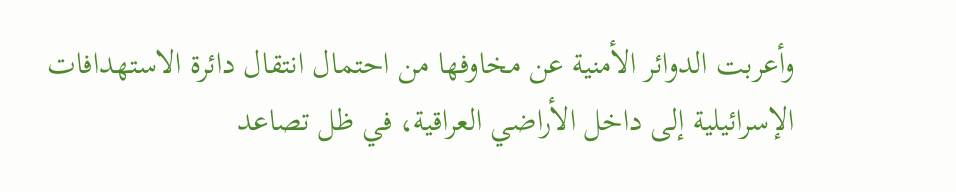وأعربت الدوائر الأمنية عن مخاوفها من احتمال انتقال دائرة الاستهدافات الإسرائيلية إلى داخل الأراضي العراقية، في ظل تصاعد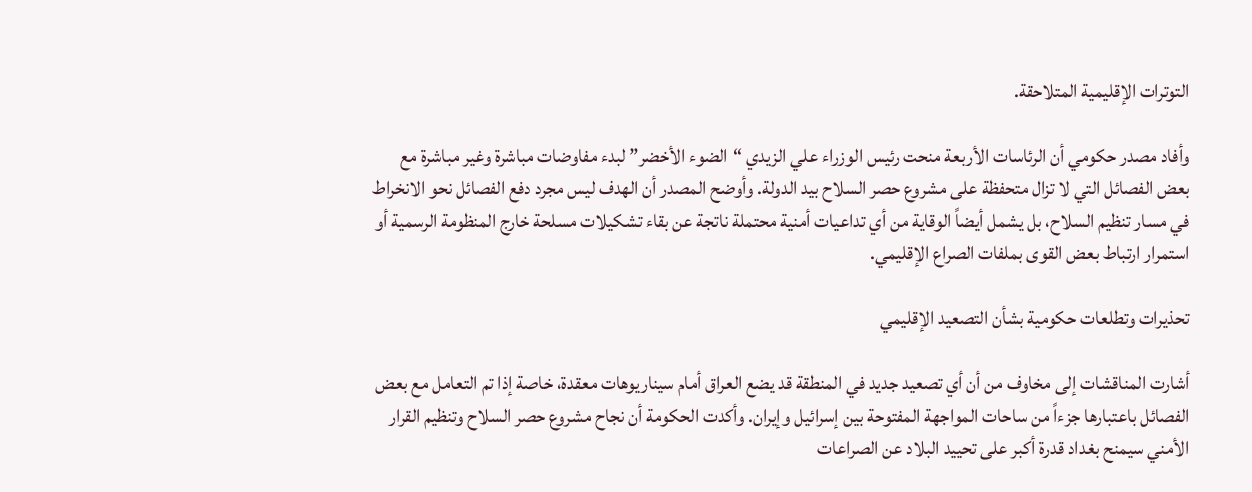التوترات الإقليمية المتلاحقة.

وأفاد مصدر حكومي أن الرئاسات الأربعة منحت رئيس الوزراء علي الزيدي “الضوء الأخضر” لبدء مفاوضات مباشرة وغير مباشرة مع بعض الفصائل التي لا تزال متحفظة على مشروع حصر السلاح بيد الدولة. وأوضح المصدر أن الهدف ليس مجرد دفع الفصائل نحو الانخراط في مسار تنظيم السلاح، بل يشمل أيضاً الوقاية من أي تداعيات أمنية محتملة ناتجة عن بقاء تشكيلات مسلحة خارج المنظومة الرسمية أو استمرار ارتباط بعض القوى بملفات الصراع الإقليمي.

تحذيرات وتطلعات حكومية بشأن التصعيد الإقليمي

أشارت المناقشات إلى مخاوف من أن أي تصعيد جديد في المنطقة قد يضع العراق أمام سيناريوهات معقدة، خاصة إذا تم التعامل مع بعض الفصائل باعتبارها جزءاً من ساحات المواجهة المفتوحة بين إسرائيل وإيران. وأكدت الحكومة أن نجاح مشروع حصر السلاح وتنظيم القرار الأمني سيمنح بغداد قدرة أكبر على تحييد البلاد عن الصراعات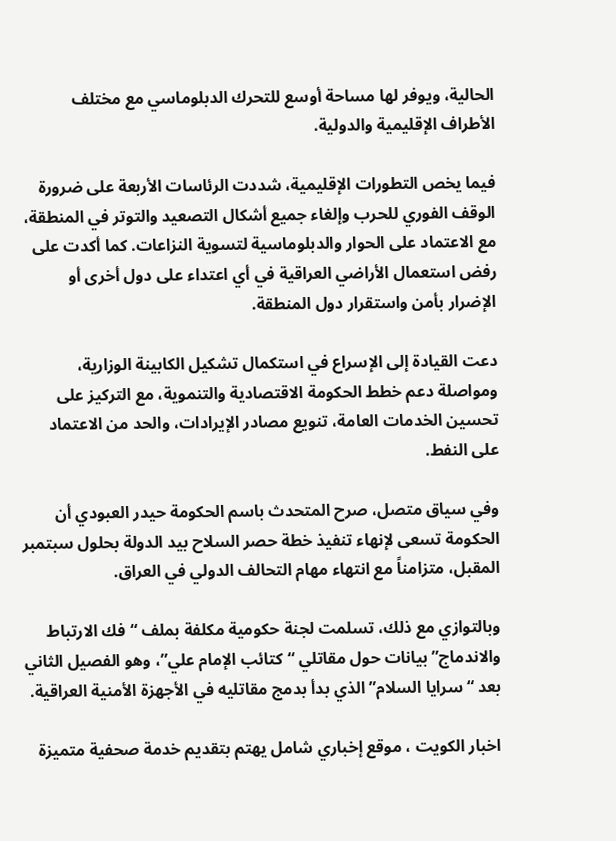الحالية، ويوفر لها مساحة أوسع للتحرك الدبلوماسي مع مختلف الأطراف الإقليمية والدولية.

فيما يخص التطورات الإقليمية، شددت الرئاسات الأربعة على ضرورة الوقف الفوري للحرب وإلغاء جميع أشكال التصعيد والتوتر في المنطقة، مع الاعتماد على الحوار والدبلوماسية لتسوية النزاعات. كما أكدت على رفض استعمال الأراضي العراقية في أي اعتداء على دول أخرى أو الإضرار بأمن واستقرار دول المنطقة.

دعت القيادة إلى الإسراع في استكمال تشكيل الكابينة الوزارية، ومواصلة دعم خطط الحكومة الاقتصادية والتنموية، مع التركيز على تحسين الخدمات العامة، تنويع مصادر الإيرادات، والحد من الاعتماد على النفط.

وفي سياق متصل، صرح المتحدث باسم الحكومة حيدر العبودي أن الحكومة تسعى لإنهاء تنفيذ خطة حصر السلاح بيد الدولة بحلول سبتمبر المقبل، متزامناً مع انتهاء مهام التحالف الدولي في العراق.

وبالتوازي مع ذلك، تسلمت لجنة حكومية مكلفة بملف “فك الارتباط والاندماج” بيانات حول مقاتلي “كتائب الإمام علي”، وهو الفصيل الثاني بعد “سرايا السلام” الذي بدأ بدمج مقاتليه في الأجهزة الأمنية العراقية.

اخبار الكويت ، موقع إخباري شامل يهتم بتقديم خدمة صحفية متميزة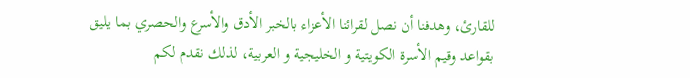للقارئ، وهدفنا أن نصل لقرائنا الأعزاء بالخبر الأدق والأسرع والحصري بما يليق بقواعد وقيم الأسرة الكويتية و الخليجية و العربية، لذلك نقدم لكم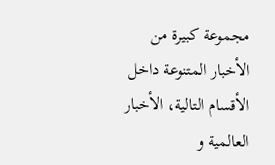مجموعة كبيرة من الأخبار المتنوعة داخل الأقسام التالية، الأخبار العالمية و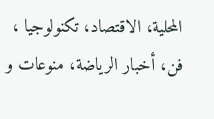المحلية، الاقتصاد، تكنولوجيا ، فن، أخبار الرياضة، منوعات و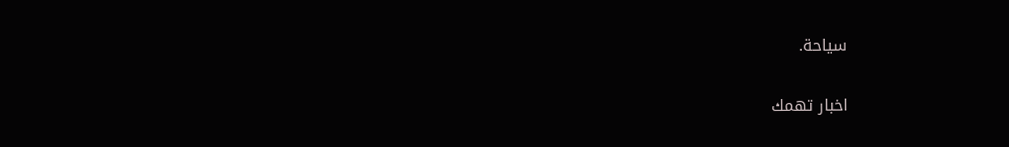سياحة.

اخبار تهمك